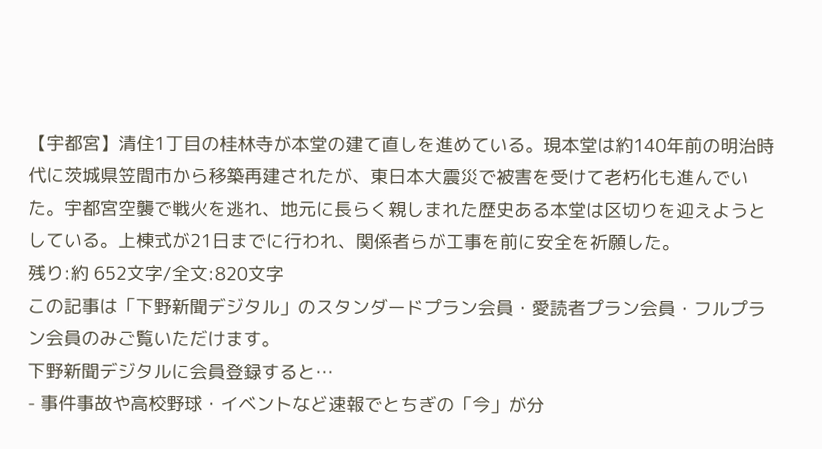【宇都宮】清住1丁目の桂林寺が本堂の建て直しを進めている。現本堂は約140年前の明治時代に茨城県笠間市から移築再建されたが、東日本大震災で被害を受けて老朽化も進んでいた。宇都宮空襲で戦火を逃れ、地元に長らく親しまれた歴史ある本堂は区切りを迎えようとしている。上棟式が21日までに行われ、関係者らが工事を前に安全を祈願した。
残り:約 652文字/全文:820文字
この記事は「下野新聞デジタル」のスタンダードプラン会員・愛読者プラン会員・フルプラン会員のみご覧いただけます。
下野新聞デジタルに会員登録すると…
- 事件事故や高校野球・イベントなど速報でとちぎの「今」が分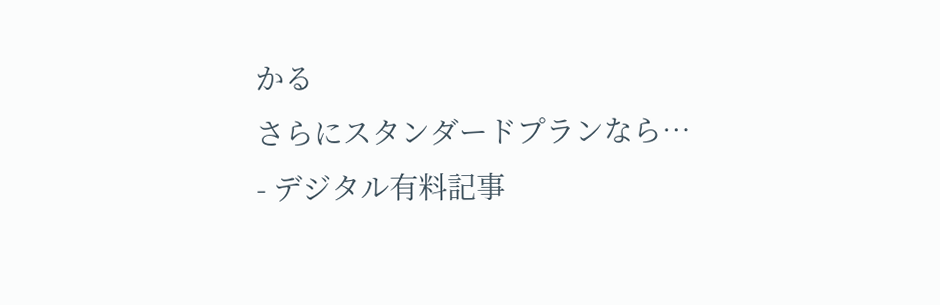かる
さらにスタンダードプランなら…
- デジタル有料記事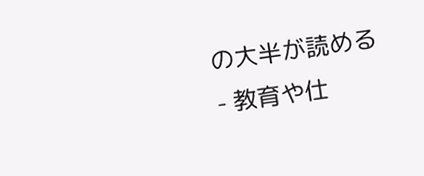の大半が読める
- 教育や仕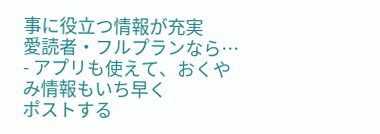事に役立つ情報が充実
愛読者・フルプランなら…
- アプリも使えて、おくやみ情報もいち早く
ポストする